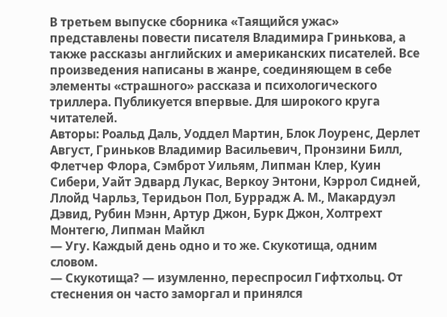В третьем выпуске сборника «Таящийся ужас» представлены повести писателя Владимира Гринькова, а также рассказы английских и американских писателей. Все произведения написаны в жанре, соединяющем в себе элементы «страшного» рассказа и психологического триллера. Публикуется впервые. Для широкого круга читателей.
Авторы: Роальд Даль, Уоддел Мартин, Блок Лоуренс, Дерлет Август, Гриньков Владимир Васильевич, Пронзини Билл, Флетчер Флора, Сэмброт Уильям, Липман Клер, Куин Сибери, Уайт Эдвард Лукас, Веркоу Энтони, Кэррол Сидней, Ллойд Чарльз, Теридьон Пол, Буррадж А. М., Макардуэл Дэвид, Рубин Мэнн, Артур Джон, Бурк Джон, Холтрехт Монтегю, Липман Майкл
— Угу. Каждый день одно и то же. Скукотища, одним словом.
— Скукотища? — изумленно, переспросил Гифтхольц. От стеснения он часто заморгал и принялся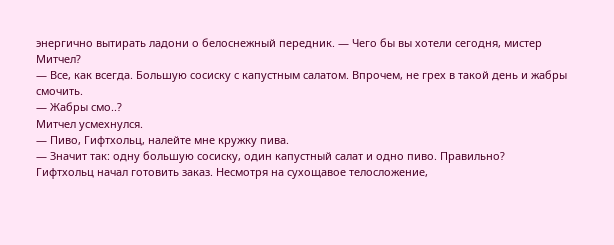энергично вытирать ладони о белоснежный передник. — Чего бы вы хотели сегодня, мистер Митчел?
— Все, как всегда. Большую сосиску с капустным салатом. Впрочем, не грех в такой день и жабры смочить.
— Жабры смо..?
Митчел усмехнулся.
— Пиво, Гифтхольц, налейте мне кружку пива.
— Значит так: одну большую сосиску, один капустный салат и одно пиво. Правильно?
Гифтхольц начал готовить заказ. Несмотря на сухощавое телосложение,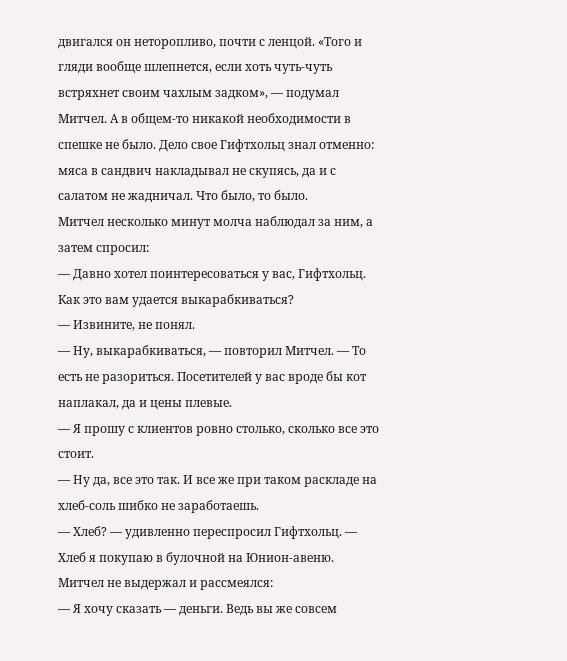двигался он неторопливо, почти с ленцой. «Того и гляди вообще шлепнется, если хоть чуть-чуть встряхнет своим чахлым задком», — подумал Митчел. А в общем-то никакой необходимости в спешке не было. Дело свое Гифтхольц знал отменно: мяса в сандвич накладывал не скупясь, да и с салатом не жадничал. Что было, то было.
Митчел несколько минут молча наблюдал за ним, а затем спросил:
— Давно хотел поинтересоваться у вас, Гифтхольц. Как это вам удается выкарабкиваться?
— Извините, не понял.
— Ну, выкарабкиваться, — повторил Митчел. — То есть не разориться. Посетителей у вас вроде бы кот наплакал, да и цены плевые.
— Я прошу с клиентов ровно столько, сколько все это стоит.
— Ну да, все это так. И все же при таком раскладе на хлеб-соль шибко не заработаешь.
— Хлеб? — удивленно переспросил Гифтхольц. — Хлеб я покупаю в булочной на Юнион-авеню.
Митчел не выдержал и рассмеялся:
— Я хочу сказать — деньги. Ведь вы же совсем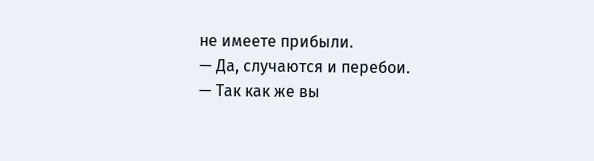не имеете прибыли.
— Да, случаются и перебои.
— Так как же вы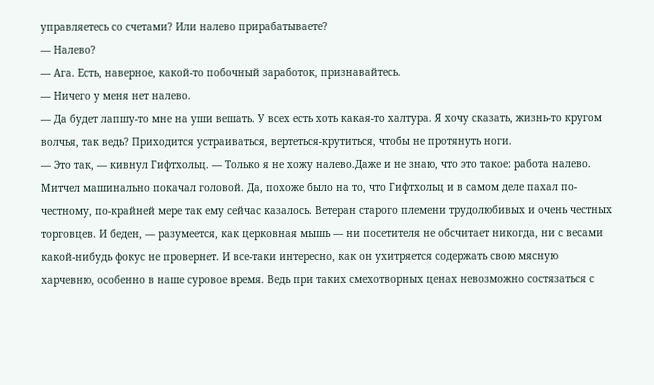управляетесь со счетами? Или налево прирабатываете?
— Налево?
— Ага. Есть, наверное, какой-то побочный заработок, признавайтесь.
— Ничего у меня нет налево.
— Да будет лапшу-то мне на уши вешать. У всех есть хоть какая-то халтура. Я хочу сказать, жизнь-то кругом волчья, так ведь? Приходится устраиваться, вертеться-крутиться, чтобы не протянуть ноги.
— Это так, — кивнул Гифтхольц. — Только я не хожу налево.Даже и не знаю, что это такое: работа налево.
Митчел машинально покачал головой. Да, похоже было на то, что Гифтхольц и в самом деле пахал по-честному, по-крайней мере так ему сейчас казалось. Ветеран старого племени трудолюбивых и очень честных торговцев. И беден, — разумеется, как церковная мышь — ни посетителя не обсчитает никогда, ни с весами какой-нибудь фокус не провернет. И все-таки интересно, как он ухитряется содержать свою мясную харчевню, особенно в наше суровое время. Ведь при таких смехотворных ценах невозможно состязаться с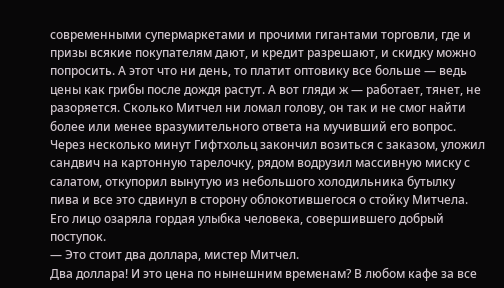современными супермаркетами и прочими гигантами торговли, где и призы всякие покупателям дают, и кредит разрешают, и скидку можно попросить. А этот что ни день, то платит оптовику все больше — ведь цены как грибы после дождя растут. А вот гляди ж — работает, тянет, не разоряется. Сколько Митчел ни ломал голову, он так и не смог найти более или менее вразумительного ответа на мучивший его вопрос.
Через несколько минут Гифтхольц закончил возиться с заказом, уложил сандвич на картонную тарелочку, рядом водрузил массивную миску с салатом, откупорил вынутую из небольшого холодильника бутылку пива и все это сдвинул в сторону облокотившегося о стойку Митчела. Его лицо озаряла гордая улыбка человека, совершившего добрый поступок.
— Это стоит два доллара, мистер Митчел.
Два доллара! И это цена по нынешним временам? В любом кафе за все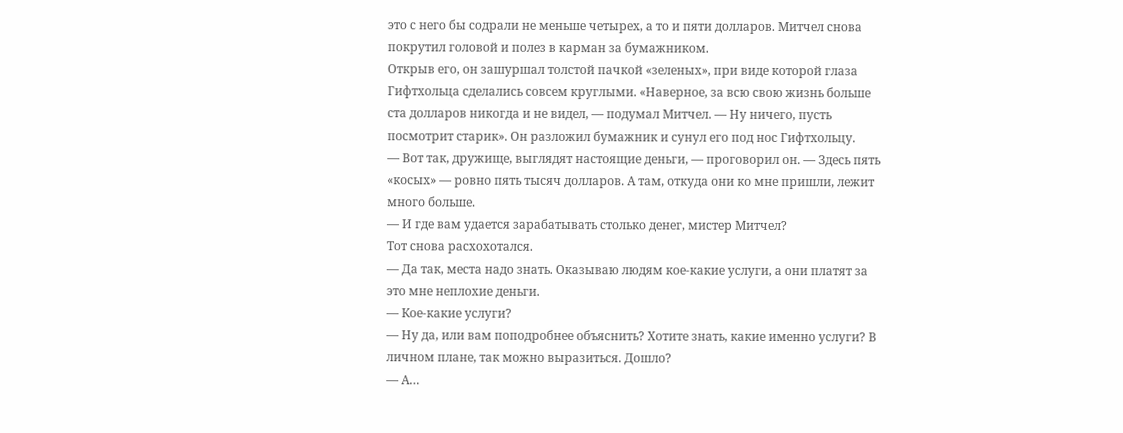это с него бы содрали не меньше четырех, а то и пяти долларов. Митчел снова покрутил головой и полез в карман за бумажником.
Открыв его, он зашуршал толстой пачкой «зеленых», при виде которой глаза Гифтхольца сделались совсем круглыми. «Наверное, за всю свою жизнь больше ста долларов никогда и не видел, — подумал Митчел. — Ну ничего, пусть посмотрит старик». Он разложил бумажник и сунул его под нос Гифтхольцу.
— Вот так, дружище, выглядят настоящие деньги, — проговорил он. — Здесь пять «косых» — ровно пять тысяч долларов. А там, откуда они ко мне пришли, лежит много больше.
— И где вам удается зарабатывать столько денег, мистер Митчел?
Тот снова расхохотался.
— Да так, места надо знать. Оказываю людям кое-какие услуги, а они платят за это мне неплохие деньги.
— Кое-какие услуги?
— Ну да, или вам поподробнее объяснить? Хотите знать, какие именно услуги? В личном плане, так можно выразиться. Дошло?
— А…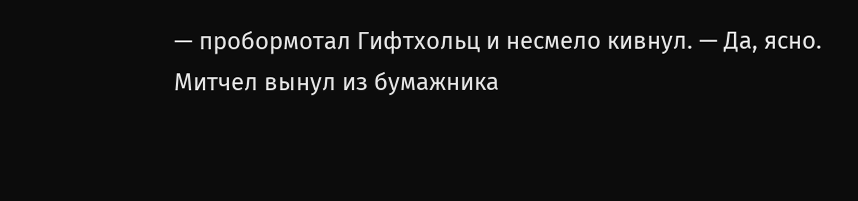— пробормотал Гифтхольц и несмело кивнул. — Да, ясно.
Митчел вынул из бумажника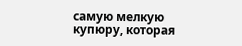самую мелкую купюру, которая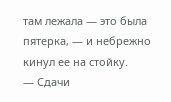там лежала — это была пятерка, — и небрежно кинул ее на стойку.
— Сдачи